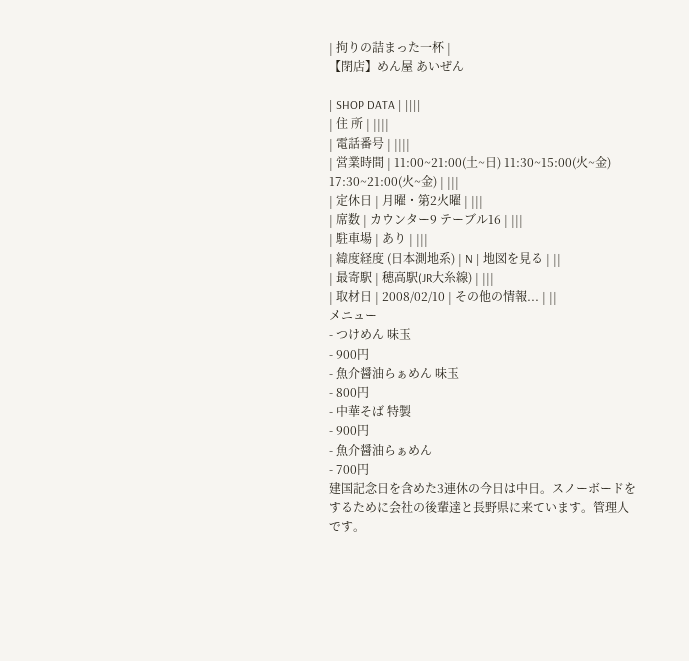| 拘りの詰まった一杯 |
【閉店】めん屋 あいぜん

| SHOP DATA | ||||
| 住 所 | ||||
| 電話番号 | ||||
| 営業時間 | 11:00~21:00(土~日) 11:30~15:00(火~金) 17:30~21:00(火~金) | |||
| 定休日 | 月曜・第2火曜 | |||
| 席数 | カウンター9 テーブル16 | |||
| 駐車場 | あり | |||
| 緯度経度 (日本測地系) | N | 地図を見る | ||
| 最寄駅 | 穂高駅(JR大糸線) | |||
| 取材日 | 2008/02/10 | その他の情報... | ||
メニュー
- つけめん 味玉
- 900円
- 魚介醤油らぁめん 味玉
- 800円
- 中華そば 特製
- 900円
- 魚介醤油らぁめん
- 700円
建国記念日を含めた3連休の今日は中日。スノーボードをするために会社の後輩達と長野県に来ています。管理人です。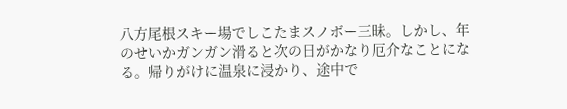八方尾根スキー場でしこたまスノボー三昧。しかし、年のせいかガンガン滑ると次の日がかなり厄介なことになる。帰りがけに温泉に浸かり、途中で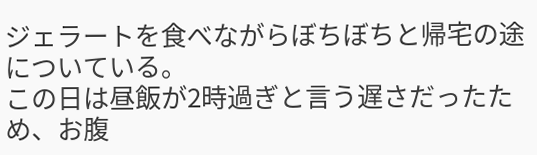ジェラートを食べながらぼちぼちと帰宅の途についている。
この日は昼飯が2時過ぎと言う遅さだったため、お腹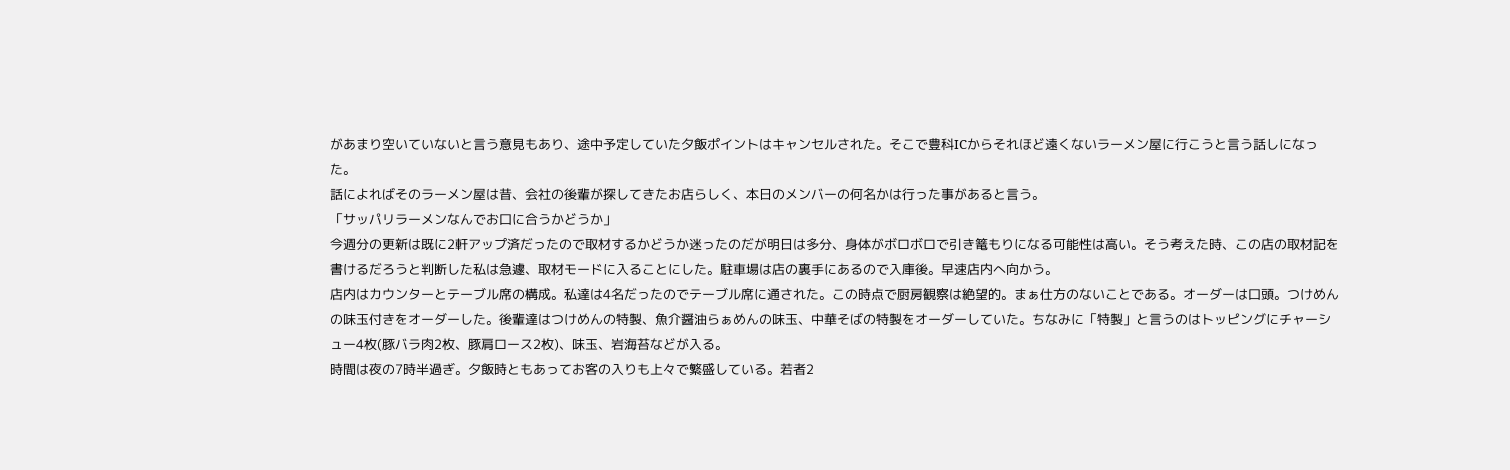があまり空いていないと言う意見もあり、途中予定していた夕飯ポイントはキャンセルされた。そこで豊科ICからそれほど遠くないラーメン屋に行こうと言う話しになった。
話によればそのラーメン屋は昔、会社の後輩が探してきたお店らしく、本日のメンバーの何名かは行った事があると言う。
「サッパリラーメンなんでお口に合うかどうか」
今週分の更新は既に2軒アップ済だったので取材するかどうか迷ったのだが明日は多分、身体がボロボロで引き篭もりになる可能性は高い。そう考えた時、この店の取材記を書けるだろうと判断した私は急遽、取材モードに入ることにした。駐車場は店の裏手にあるので入庫後。早速店内へ向かう。
店内はカウンターとテーブル席の構成。私達は4名だったのでテーブル席に通された。この時点で厨房観察は絶望的。まぁ仕方のないことである。オーダーは口頭。つけめんの味玉付きをオーダーした。後輩達はつけめんの特製、魚介醤油らぁめんの味玉、中華そばの特製をオーダーしていた。ちなみに「特製」と言うのはトッピングにチャーシュー4枚(豚バラ肉2枚、豚肩ロース2枚)、味玉、岩海苔などが入る。
時間は夜の7時半過ぎ。夕飯時ともあってお客の入りも上々で繁盛している。若者2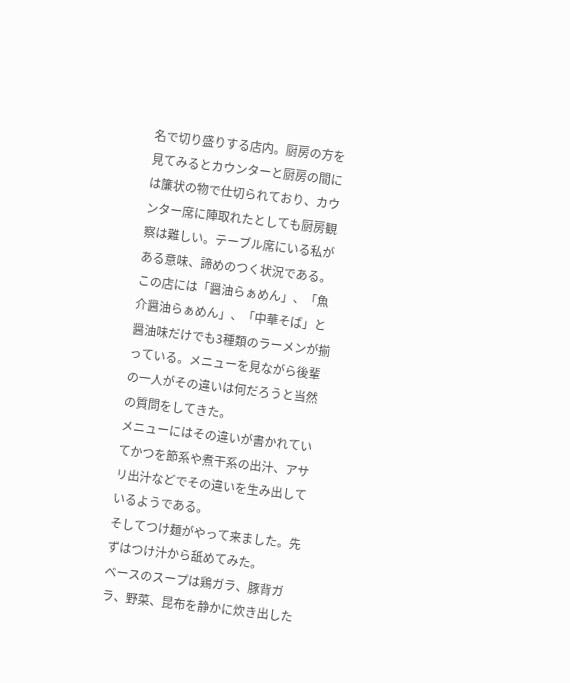名で切り盛りする店内。厨房の方を見てみるとカウンターと厨房の間には簾状の物で仕切られており、カウンター席に陣取れたとしても厨房観察は難しい。テーブル席にいる私がある意味、諦めのつく状況である。
この店には「醤油らぁめん」、「魚介醤油らぁめん」、「中華そば」と醤油味だけでも3種類のラーメンが揃っている。メニューを見ながら後輩の一人がその違いは何だろうと当然の質問をしてきた。
メニューにはその違いが書かれていてかつを節系や煮干系の出汁、アサリ出汁などでその違いを生み出しているようである。
そしてつけ麺がやって来ました。先ずはつけ汁から舐めてみた。
ベースのスープは鶏ガラ、豚背ガラ、野菜、昆布を静かに炊き出した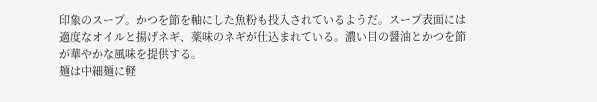印象のスープ。かつを節を軸にした魚粉も投入されているようだ。スープ表面には適度なオイルと揚げネギ、薬味のネギが仕込まれている。濃い目の醤油とかつを節が華やかな風味を提供する。
麺は中細麺に軽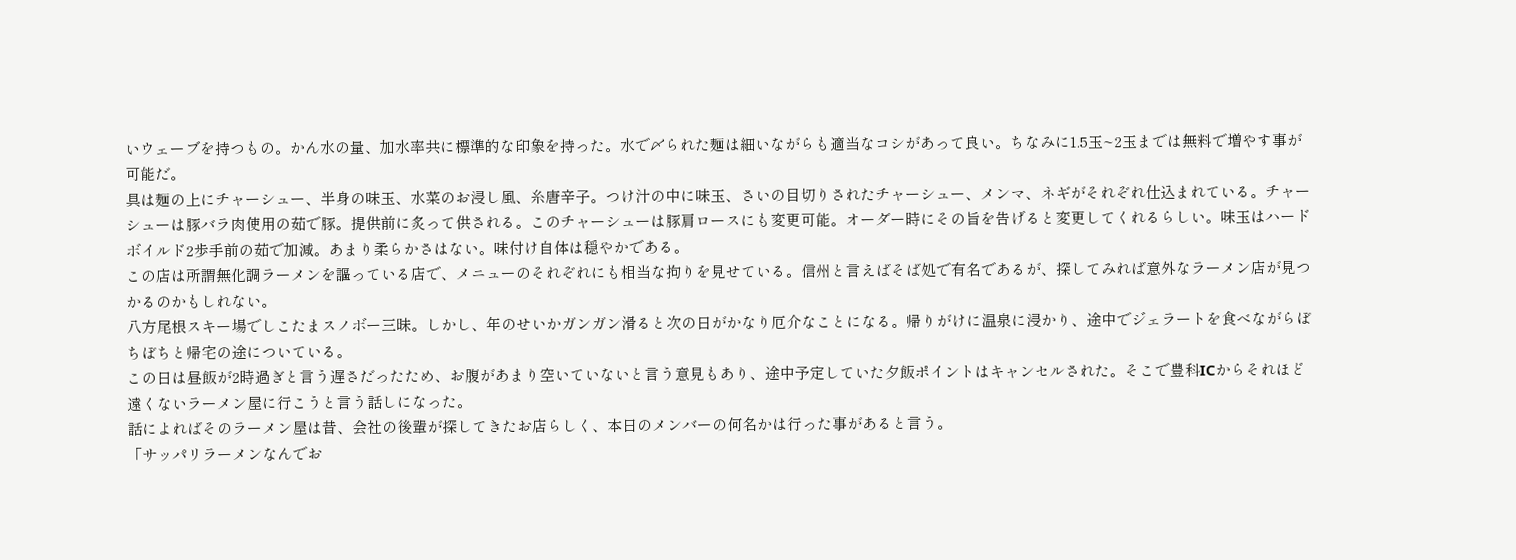いウェーブを持つもの。かん水の量、加水率共に標準的な印象を持った。水で〆られた麺は細いながらも適当なコシがあって良い。ちなみに1.5玉~2玉までは無料で増やす事が可能だ。
具は麺の上にチャーシュー、半身の味玉、水菜のお浸し風、糸唐辛子。つけ汁の中に味玉、さいの目切りされたチャーシュー、メンマ、ネギがそれぞれ仕込まれている。チャーシューは豚バラ肉使用の茹で豚。提供前に炙って供される。このチャーシューは豚肩ロースにも変更可能。オーダー時にその旨を告げると変更してくれるらしい。味玉はハードボイルド2歩手前の茹で加減。あまり柔らかさはない。味付け自体は穏やかである。
この店は所謂無化調ラーメンを謳っている店で、メニューのそれぞれにも相当な拘りを見せている。信州と言えばそば処で有名であるが、探してみれば意外なラーメン店が見つかるのかもしれない。
八方尾根スキー場でしこたまスノボー三昧。しかし、年のせいかガンガン滑ると次の日がかなり厄介なことになる。帰りがけに温泉に浸かり、途中でジェラートを食べながらぼちぼちと帰宅の途についている。
この日は昼飯が2時過ぎと言う遅さだったため、お腹があまり空いていないと言う意見もあり、途中予定していた夕飯ポイントはキャンセルされた。そこで豊科ICからそれほど遠くないラーメン屋に行こうと言う話しになった。
話によればそのラーメン屋は昔、会社の後輩が探してきたお店らしく、本日のメンバーの何名かは行った事があると言う。
「サッパリラーメンなんでお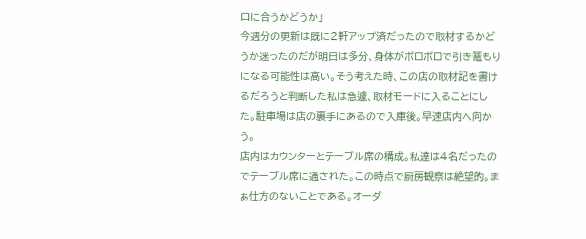口に合うかどうか」
今週分の更新は既に2軒アップ済だったので取材するかどうか迷ったのだが明日は多分、身体がボロボロで引き篭もりになる可能性は高い。そう考えた時、この店の取材記を書けるだろうと判断した私は急遽、取材モードに入ることにした。駐車場は店の裏手にあるので入庫後。早速店内へ向かう。
店内はカウンターとテーブル席の構成。私達は4名だったのでテーブル席に通された。この時点で厨房観察は絶望的。まぁ仕方のないことである。オーダ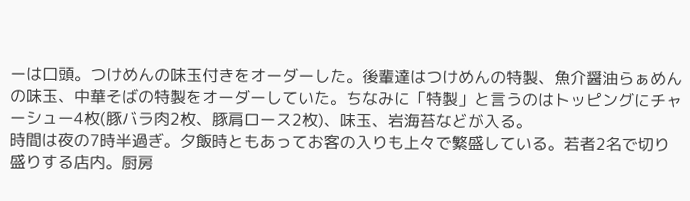ーは口頭。つけめんの味玉付きをオーダーした。後輩達はつけめんの特製、魚介醤油らぁめんの味玉、中華そばの特製をオーダーしていた。ちなみに「特製」と言うのはトッピングにチャーシュー4枚(豚バラ肉2枚、豚肩ロース2枚)、味玉、岩海苔などが入る。
時間は夜の7時半過ぎ。夕飯時ともあってお客の入りも上々で繁盛している。若者2名で切り盛りする店内。厨房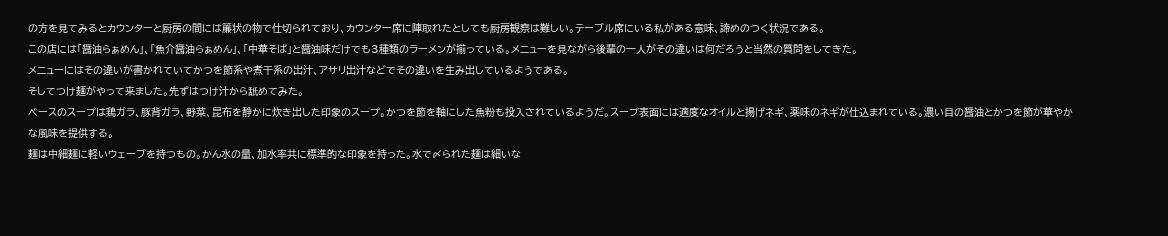の方を見てみるとカウンターと厨房の間には簾状の物で仕切られており、カウンター席に陣取れたとしても厨房観察は難しい。テーブル席にいる私がある意味、諦めのつく状況である。
この店には「醤油らぁめん」、「魚介醤油らぁめん」、「中華そば」と醤油味だけでも3種類のラーメンが揃っている。メニューを見ながら後輩の一人がその違いは何だろうと当然の質問をしてきた。
メニューにはその違いが書かれていてかつを節系や煮干系の出汁、アサリ出汁などでその違いを生み出しているようである。
そしてつけ麺がやって来ました。先ずはつけ汁から舐めてみた。
ベースのスープは鶏ガラ、豚背ガラ、野菜、昆布を静かに炊き出した印象のスープ。かつを節を軸にした魚粉も投入されているようだ。スープ表面には適度なオイルと揚げネギ、薬味のネギが仕込まれている。濃い目の醤油とかつを節が華やかな風味を提供する。
麺は中細麺に軽いウェーブを持つもの。かん水の量、加水率共に標準的な印象を持った。水で〆られた麺は細いな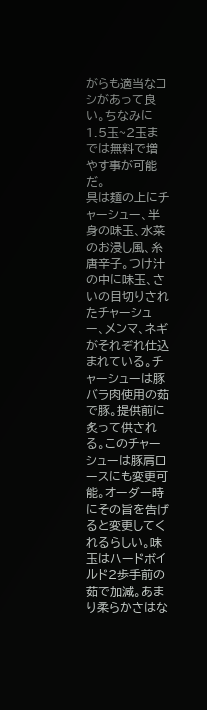がらも適当なコシがあって良い。ちなみに1.5玉~2玉までは無料で増やす事が可能だ。
具は麺の上にチャーシュー、半身の味玉、水菜のお浸し風、糸唐辛子。つけ汁の中に味玉、さいの目切りされたチャーシュー、メンマ、ネギがそれぞれ仕込まれている。チャーシューは豚バラ肉使用の茹で豚。提供前に炙って供される。このチャーシューは豚肩ロースにも変更可能。オーダー時にその旨を告げると変更してくれるらしい。味玉はハードボイルド2歩手前の茹で加減。あまり柔らかさはな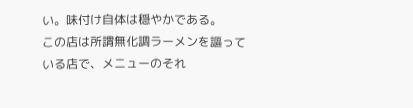い。味付け自体は穏やかである。
この店は所謂無化調ラーメンを謳っている店で、メニューのそれ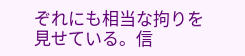ぞれにも相当な拘りを見せている。信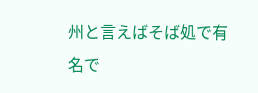州と言えばそば処で有名で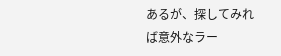あるが、探してみれば意外なラー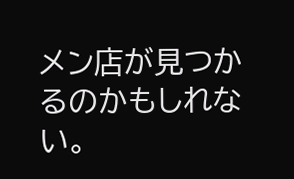メン店が見つかるのかもしれない。